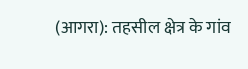(आगरा): तहसील क्षेत्र के गांव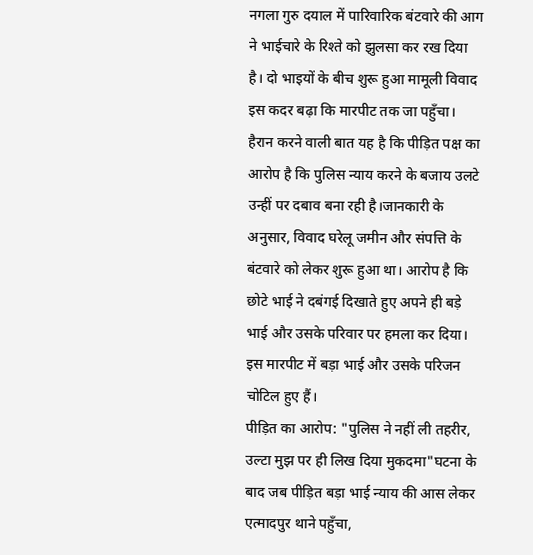नगला गुरु दयाल में पारिवारिक बंटवारे की आग ने भाईचारे के रिश्ते को झुलसा कर रख दिया है। दो भाइयों के बीच शुरू हुआ मामूली विवाद इस कदर बढ़ा कि मारपीट तक जा पहुँचा। हैरान करने वाली बात यह है कि पीड़ित पक्ष का आरोप है कि पुलिस न्याय करने के बजाय उलटे उन्हीं पर दबाव बना रही है।जानकारी के अनुसार, विवाद घरेलू जमीन और संपत्ति के बंटवारे को लेकर शुरू हुआ था। आरोप है कि छोटे भाई ने दबंगई दिखाते हुए अपने ही बड़े भाई और उसके परिवार पर हमला कर दिया। इस मारपीट में बड़ा भाई और उसके परिजन चोटिल हुए हैं।
पीड़ित का आरोप: "पुलिस ने नहीं ली तहरीर, उल्टा मुझ पर ही लिख दिया मुकदमा"घटना के बाद जब पीड़ित बड़ा भाई न्याय की आस लेकर एत्मादपुर थाने पहुँचा,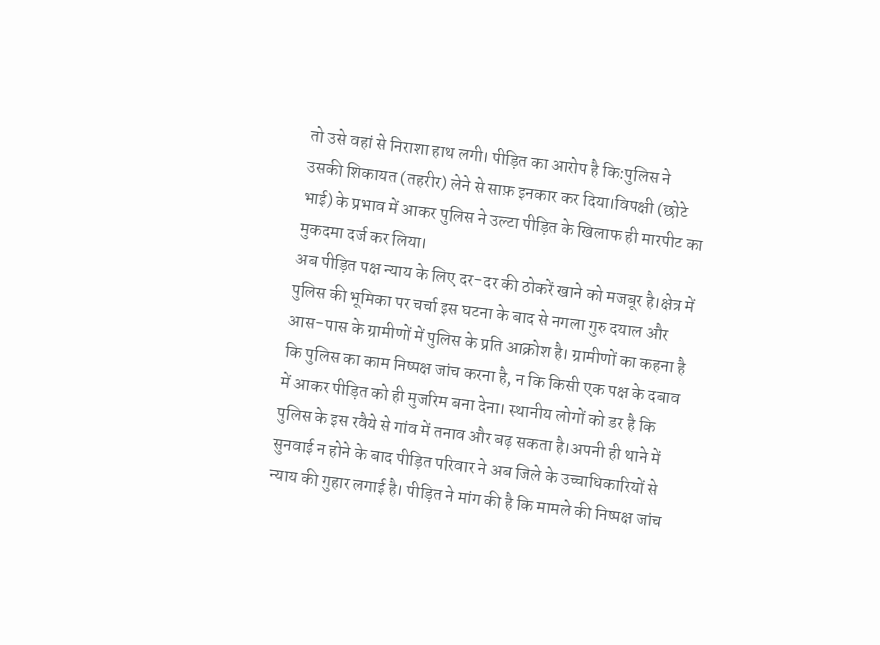तो उसे वहां से निराशा हाथ लगी। पीड़ित का आरोप है कि:पुलिस ने उसकी शिकायत (तहरीर) लेने से साफ़ इनकार कर दिया।विपक्षी (छोटे भाई) के प्रभाव में आकर पुलिस ने उल्टा पीड़ित के खिलाफ ही मारपीट का मुकदमा दर्ज कर लिया।
अब पीड़ित पक्ष न्याय के लिए दर-दर की ठोकरें खाने को मजबूर है।क्षेत्र में पुलिस की भूमिका पर चर्चा इस घटना के बाद से नगला गुरु दयाल और आस-पास के ग्रामीणों में पुलिस के प्रति आक्रोश है। ग्रामीणों का कहना है कि पुलिस का काम निष्पक्ष जांच करना है, न कि किसी एक पक्ष के दबाव में आकर पीड़ित को ही मुजरिम बना देना। स्थानीय लोगों को डर है कि पुलिस के इस रवैये से गांव में तनाव और बढ़ सकता है।अपनी ही थाने में सुनवाई न होने के बाद पीड़ित परिवार ने अब जिले के उच्चाधिकारियों से न्याय की गुहार लगाई है। पीड़ित ने मांग की है कि मामले की निष्पक्ष जांच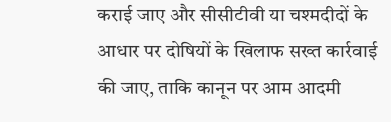कराई जाए और सीसीटीवी या चश्मदीदों के आधार पर दोषियों के खिलाफ सख्त कार्रवाई की जाए, ताकि कानून पर आम आदमी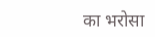का भरोसा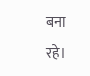बना रहे।